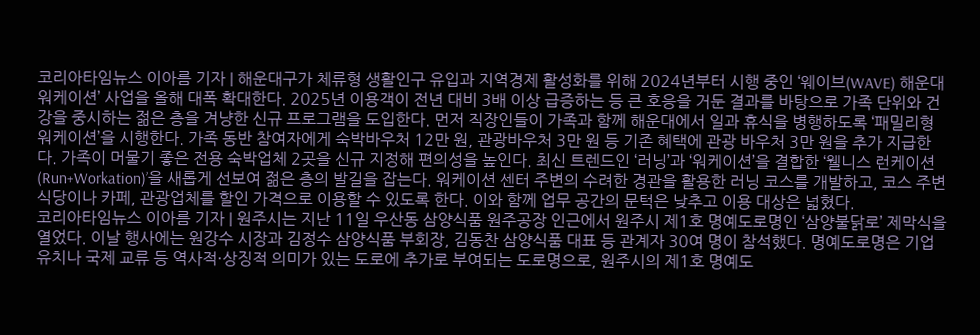코리아타임뉴스 이아름 기자 | 해운대구가 체류형 생활인구 유입과 지역경제 활성화를 위해 2024년부터 시행 중인 ‘웨이브(WAVE) 해운대 워케이션’ 사업을 올해 대폭 확대한다. 2025년 이용객이 전년 대비 3배 이상 급증하는 등 큰 호응을 거둔 결과를 바탕으로 가족 단위와 건강을 중시하는 젊은 층을 겨냥한 신규 프로그램을 도입한다. 먼저 직장인들이 가족과 함께 해운대에서 일과 휴식을 병행하도록 ‘패밀리형 워케이션’을 시행한다. 가족 동반 참여자에게 숙박바우처 12만 원, 관광바우처 3만 원 등 기존 혜택에 관광 바우처 3만 원을 추가 지급한다. 가족이 머물기 좋은 전용 숙박업체 2곳을 신규 지정해 편의성을 높인다. 최신 트렌드인 ‘러닝’과 ‘워케이션’을 결합한 ‘웰니스 런케이션(Run+Workation)’을 새롭게 선보여 젊은 층의 발길을 잡는다. 워케이션 센터 주변의 수려한 경관을 활용한 러닝 코스를 개발하고, 코스 주변 식당이나 카페, 관광업체를 할인 가격으로 이용할 수 있도록 한다. 이와 함께 업무 공간의 문턱은 낮추고 이용 대상은 넓혔다.
코리아타임뉴스 이아름 기자 | 원주시는 지난 11일 우산동 삼양식품 원주공장 인근에서 원주시 제1호 명예도로명인 ‘삼양불닭로’ 제막식을 열었다. 이날 행사에는 원강수 시장과 김정수 삼양식품 부회장, 김동찬 삼양식품 대표 등 관계자 30여 명이 참석했다. 명예도로명은 기업 유치나 국제 교류 등 역사적·상징적 의미가 있는 도로에 추가로 부여되는 도로명으로, 원주시의 제1호 명예도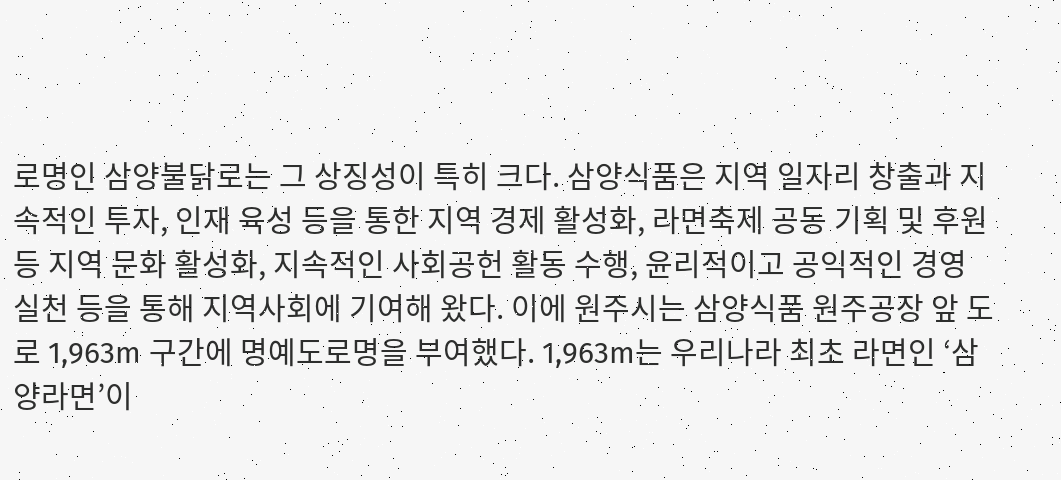로명인 삼양불닭로는 그 상징성이 특히 크다. 삼양식품은 지역 일자리 창출과 지속적인 투자, 인재 육성 등을 통한 지역 경제 활성화, 라면축제 공동 기획 및 후원 등 지역 문화 활성화, 지속적인 사회공헌 활동 수행, 윤리적이고 공익적인 경영 실천 등을 통해 지역사회에 기여해 왔다. 이에 원주시는 삼양식품 원주공장 앞 도로 1,963m 구간에 명예도로명을 부여했다. 1,963m는 우리나라 최초 라면인 ‘삼양라면’이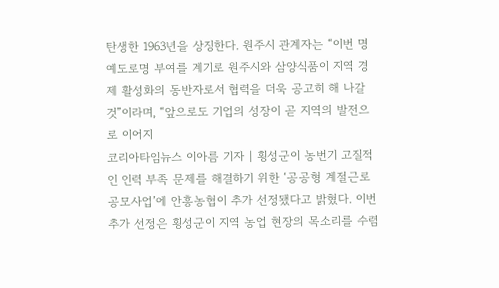탄생한 1963년을 상징한다. 원주시 관계자는 “이번 명예도로명 부여를 계기로 원주시와 삼양식품이 지역 경제 활성화의 동반자로서 협력을 더욱 공고히 해 나갈 것”이라며, “앞으로도 기업의 성장이 곧 지역의 발전으로 이어지
코리아타임뉴스 이아름 기자 | 횡성군이 농번기 고질적인 인력 부족 문제를 해결하기 위한 ‘공공형 계절근로 공모사업’에 안흥농협이 추가 선정됐다고 밝혔다. 이번 추가 선정은 횡성군이 지역 농업 현장의 목소리를 수렴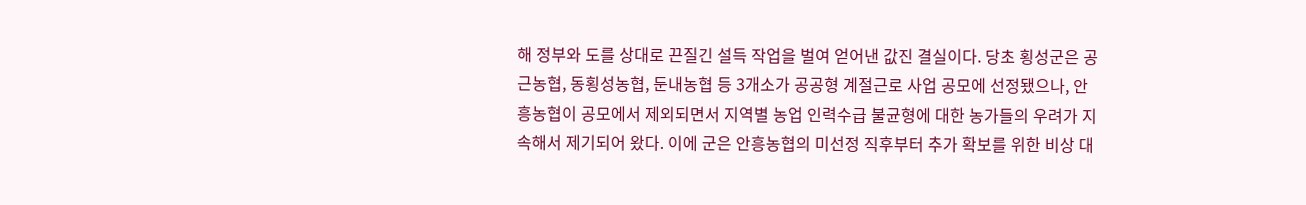해 정부와 도를 상대로 끈질긴 설득 작업을 벌여 얻어낸 값진 결실이다. 당초 횡성군은 공근농협, 동횡성농협, 둔내농협 등 3개소가 공공형 계절근로 사업 공모에 선정됐으나, 안흥농협이 공모에서 제외되면서 지역별 농업 인력수급 불균형에 대한 농가들의 우려가 지속해서 제기되어 왔다. 이에 군은 안흥농협의 미선정 직후부터 추가 확보를 위한 비상 대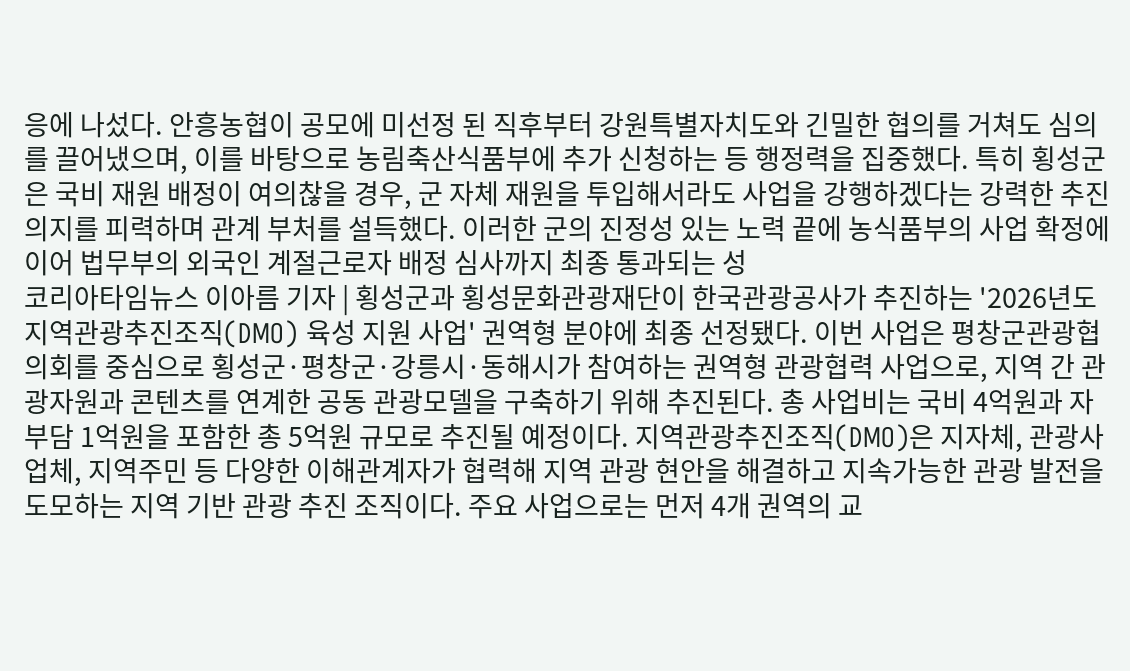응에 나섰다. 안흥농협이 공모에 미선정 된 직후부터 강원특별자치도와 긴밀한 협의를 거쳐도 심의를 끌어냈으며, 이를 바탕으로 농림축산식품부에 추가 신청하는 등 행정력을 집중했다. 특히 횡성군은 국비 재원 배정이 여의찮을 경우, 군 자체 재원을 투입해서라도 사업을 강행하겠다는 강력한 추진 의지를 피력하며 관계 부처를 설득했다. 이러한 군의 진정성 있는 노력 끝에 농식품부의 사업 확정에 이어 법무부의 외국인 계절근로자 배정 심사까지 최종 통과되는 성
코리아타임뉴스 이아름 기자 | 횡성군과 횡성문화관광재단이 한국관광공사가 추진하는 '2026년도 지역관광추진조직(DMO) 육성 지원 사업' 권역형 분야에 최종 선정됐다. 이번 사업은 평창군관광협의회를 중심으로 횡성군·평창군·강릉시·동해시가 참여하는 권역형 관광협력 사업으로, 지역 간 관광자원과 콘텐츠를 연계한 공동 관광모델을 구축하기 위해 추진된다. 총 사업비는 국비 4억원과 자부담 1억원을 포함한 총 5억원 규모로 추진될 예정이다. 지역관광추진조직(DMO)은 지자체, 관광사업체, 지역주민 등 다양한 이해관계자가 협력해 지역 관광 현안을 해결하고 지속가능한 관광 발전을 도모하는 지역 기반 관광 추진 조직이다. 주요 사업으로는 먼저 4개 권역의 교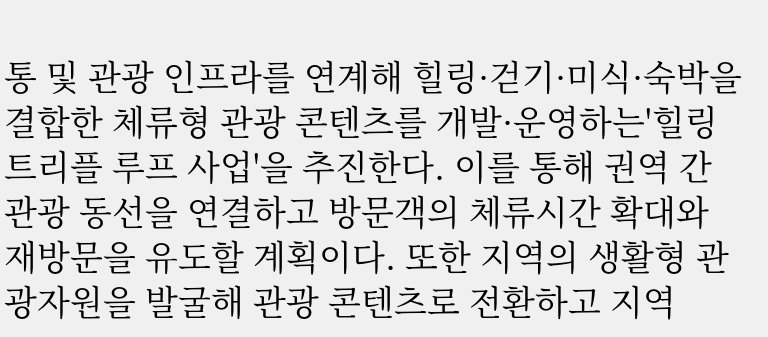통 및 관광 인프라를 연계해 힐링·걷기·미식·숙박을 결합한 체류형 관광 콘텐츠를 개발·운영하는'힐링 트리플 루프 사업'을 추진한다. 이를 통해 권역 간 관광 동선을 연결하고 방문객의 체류시간 확대와 재방문을 유도할 계획이다. 또한 지역의 생활형 관광자원을 발굴해 관광 콘텐츠로 전환하고 지역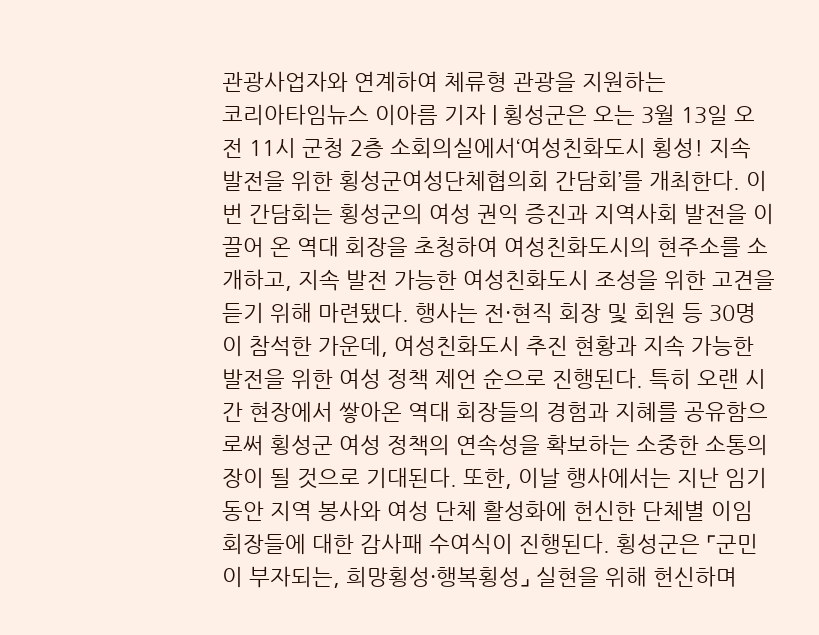관광사업자와 연계하여 체류형 관광을 지원하는
코리아타임뉴스 이아름 기자 | 횡성군은 오는 3월 13일 오전 11시 군청 2층 소회의실에서‘여성친화도시 횡성! 지속 발전을 위한 횡성군여성단체협의회 간담회’를 개최한다. 이번 간담회는 횡성군의 여성 권익 증진과 지역사회 발전을 이끌어 온 역대 회장을 초청하여 여성친화도시의 현주소를 소개하고, 지속 발전 가능한 여성친화도시 조성을 위한 고견을 듣기 위해 마련됐다. 행사는 전·현직 회장 및 회원 등 30명이 참석한 가운데, 여성친화도시 추진 현황과 지속 가능한 발전을 위한 여성 정책 제언 순으로 진행된다. 특히 오랜 시간 현장에서 쌓아온 역대 회장들의 경험과 지혜를 공유함으로써 횡성군 여성 정책의 연속성을 확보하는 소중한 소통의 장이 될 것으로 기대된다. 또한, 이날 행사에서는 지난 임기 동안 지역 봉사와 여성 단체 활성화에 헌신한 단체별 이임 회장들에 대한 감사패 수여식이 진행된다. 횡성군은 ⌜군민이 부자되는, 희망횡성·행복횡성⌟ 실현을 위해 헌신하며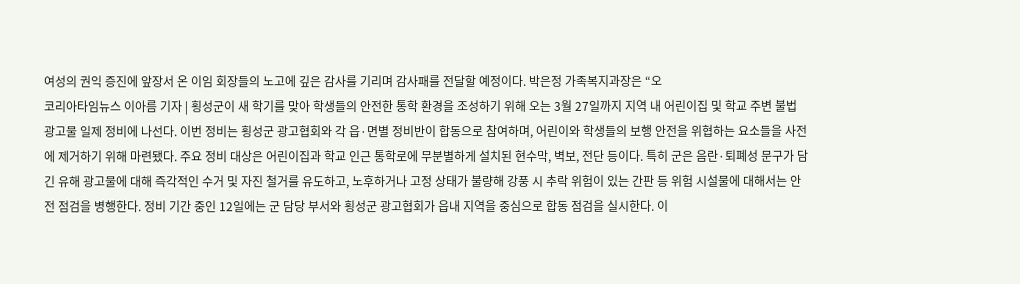여성의 권익 증진에 앞장서 온 이임 회장들의 노고에 깊은 감사를 기리며 감사패를 전달할 예정이다. 박은정 가족복지과장은 “오
코리아타임뉴스 이아름 기자 | 횡성군이 새 학기를 맞아 학생들의 안전한 통학 환경을 조성하기 위해 오는 3월 27일까지 지역 내 어린이집 및 학교 주변 불법 광고물 일제 정비에 나선다. 이번 정비는 횡성군 광고협회와 각 읍·면별 정비반이 합동으로 참여하며, 어린이와 학생들의 보행 안전을 위협하는 요소들을 사전에 제거하기 위해 마련됐다. 주요 정비 대상은 어린이집과 학교 인근 통학로에 무분별하게 설치된 현수막, 벽보, 전단 등이다. 특히 군은 음란·퇴폐성 문구가 담긴 유해 광고물에 대해 즉각적인 수거 및 자진 철거를 유도하고, 노후하거나 고정 상태가 불량해 강풍 시 추락 위험이 있는 간판 등 위험 시설물에 대해서는 안전 점검을 병행한다. 정비 기간 중인 12일에는 군 담당 부서와 횡성군 광고협회가 읍내 지역을 중심으로 합동 점검을 실시한다. 이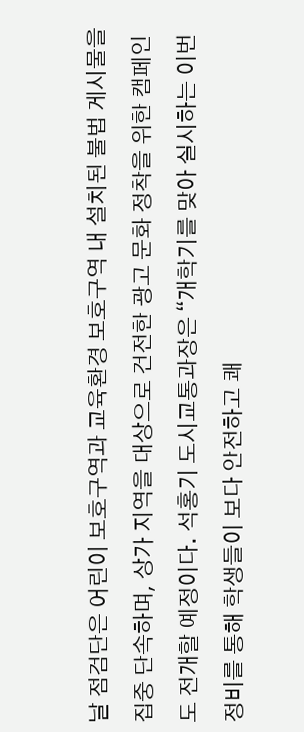날 점검단은 어린이 보호구역과 교육환경 보호구역 내 설치된 불법 게시물을 집중 단속하며, 상가 지역을 대상으로 건전한 광고 문화 정착을 위한 캠페인도 전개할 예정이다. 석홍기 도시교통과장은 “개학기를 맞아 실시하는 이번 정비를 통해 학생들이 보다 안전하고 쾌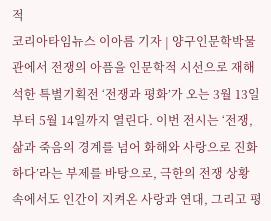적
코리아타임뉴스 이아름 기자 | 양구인문학박물관에서 전쟁의 아픔을 인문학적 시선으로 재해석한 특별기획전 ‘전쟁과 평화’가 오는 3월 13일부터 5월 14일까지 열린다. 이번 전시는 ‘전쟁, 삶과 죽음의 경계를 넘어 화해와 사랑으로 진화하다’라는 부제를 바탕으로, 극한의 전쟁 상황 속에서도 인간이 지켜온 사랑과 연대, 그리고 평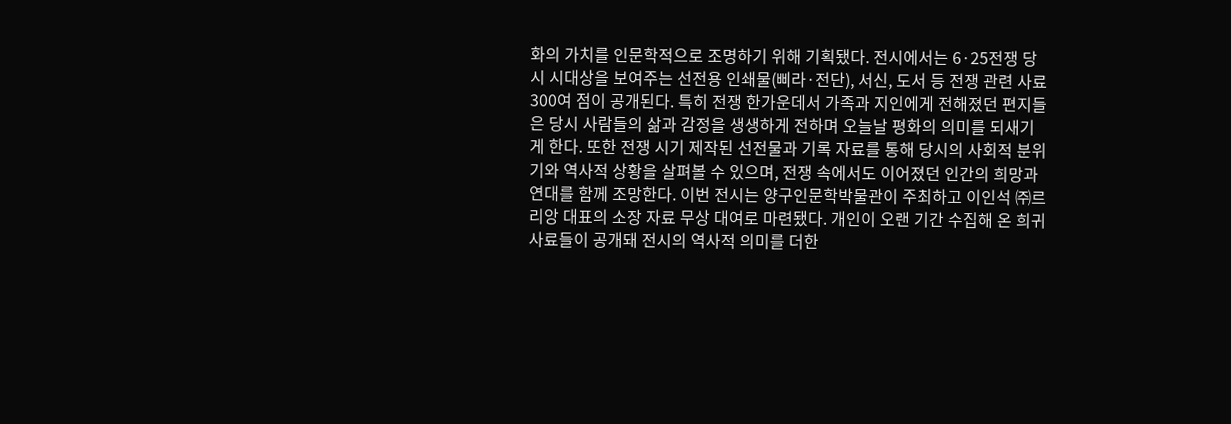화의 가치를 인문학적으로 조명하기 위해 기획됐다. 전시에서는 6·25전쟁 당시 시대상을 보여주는 선전용 인쇄물(삐라·전단), 서신, 도서 등 전쟁 관련 사료 300여 점이 공개된다. 특히 전쟁 한가운데서 가족과 지인에게 전해졌던 편지들은 당시 사람들의 삶과 감정을 생생하게 전하며 오늘날 평화의 의미를 되새기게 한다. 또한 전쟁 시기 제작된 선전물과 기록 자료를 통해 당시의 사회적 분위기와 역사적 상황을 살펴볼 수 있으며, 전쟁 속에서도 이어졌던 인간의 희망과 연대를 함께 조망한다. 이번 전시는 양구인문학박물관이 주최하고 이인석 ㈜르리앙 대표의 소장 자료 무상 대여로 마련됐다. 개인이 오랜 기간 수집해 온 희귀 사료들이 공개돼 전시의 역사적 의미를 더한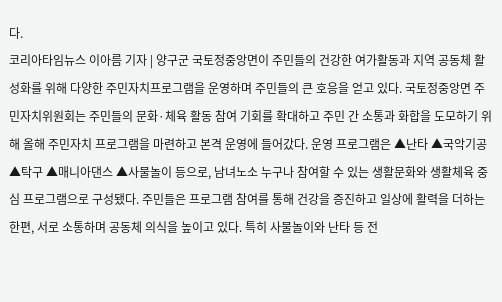다.
코리아타임뉴스 이아름 기자 | 양구군 국토정중앙면이 주민들의 건강한 여가활동과 지역 공동체 활성화를 위해 다양한 주민자치프로그램을 운영하며 주민들의 큰 호응을 얻고 있다. 국토정중앙면 주민자치위원회는 주민들의 문화·체육 활동 참여 기회를 확대하고 주민 간 소통과 화합을 도모하기 위해 올해 주민자치 프로그램을 마련하고 본격 운영에 들어갔다. 운영 프로그램은 ▲난타 ▲국악기공 ▲탁구 ▲매니아댄스 ▲사물놀이 등으로, 남녀노소 누구나 참여할 수 있는 생활문화와 생활체육 중심 프로그램으로 구성됐다. 주민들은 프로그램 참여를 통해 건강을 증진하고 일상에 활력을 더하는 한편, 서로 소통하며 공동체 의식을 높이고 있다. 특히 사물놀이와 난타 등 전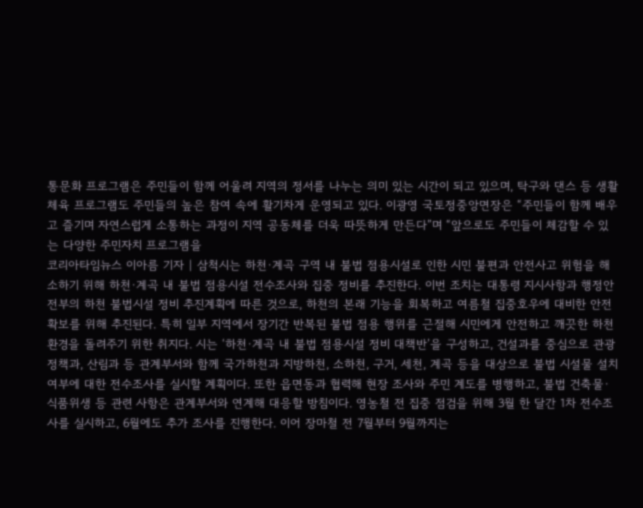통문화 프로그램은 주민들이 함께 어울려 지역의 정서를 나누는 의미 있는 시간이 되고 있으며, 탁구와 댄스 등 생활체육 프로그램도 주민들의 높은 참여 속에 활기차게 운영되고 있다. 이광영 국토정중앙면장은 “주민들이 함께 배우고 즐기며 자연스럽게 소통하는 과정이 지역 공동체를 더욱 따뜻하게 만든다”며 “앞으로도 주민들이 체감할 수 있는 다양한 주민자치 프로그램을
코리아타임뉴스 이아름 기자 | 삼척시는 하천·계곡 구역 내 불법 점용시설로 인한 시민 불편과 안전사고 위험을 해소하기 위해 하천·계곡 내 불법 점용시설 전수조사와 집중 정비를 추진한다. 이번 조치는 대통령 지시사항과 행정안전부의 하천 불법시설 정비 추진계획에 따른 것으로, 하천의 본래 기능을 회복하고 여름철 집중호우에 대비한 안전 확보를 위해 추진된다. 특히 일부 지역에서 장기간 반복된 불법 점용 행위를 근절해 시민에게 안전하고 깨끗한 하천 환경을 돌려주기 위한 취지다. 시는 ‘하천·계곡 내 불법 점용시설 정비 대책반’을 구성하고, 건설과를 중심으로 관광정책과, 산림과 등 관계부서와 함께 국가하천과 지방하천, 소하천, 구거, 세천, 계곡 등을 대상으로 불법 시설물 설치 여부에 대한 전수조사를 실시할 계획이다. 또한 읍면동과 협력해 현장 조사와 주민 계도를 병행하고, 불법 건축물·식품위생 등 관련 사항은 관계부서와 연계해 대응할 방침이다. 영농철 전 집중 점검을 위해 3월 한 달간 1차 전수조사를 실시하고, 6월에도 추가 조사를 진행한다. 이어 장마철 전 7월부터 9월까지는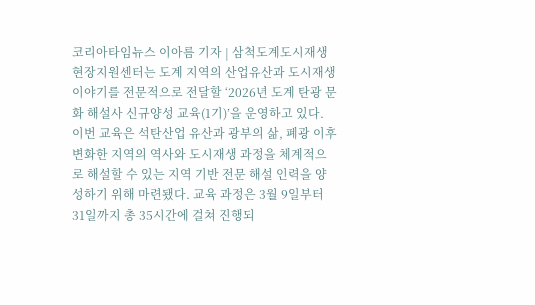코리아타임뉴스 이아름 기자 | 삼척도계도시재생현장지원센터는 도계 지역의 산업유산과 도시재생 이야기를 전문적으로 전달할 ‘2026년 도계 탄광 문화 해설사 신규양성 교육(1기)’을 운영하고 있다. 이번 교육은 석탄산업 유산과 광부의 삶, 폐광 이후 변화한 지역의 역사와 도시재생 과정을 체계적으로 해설할 수 있는 지역 기반 전문 해설 인력을 양성하기 위해 마련됐다. 교육 과정은 3월 9일부터 31일까지 총 35시간에 걸쳐 진행되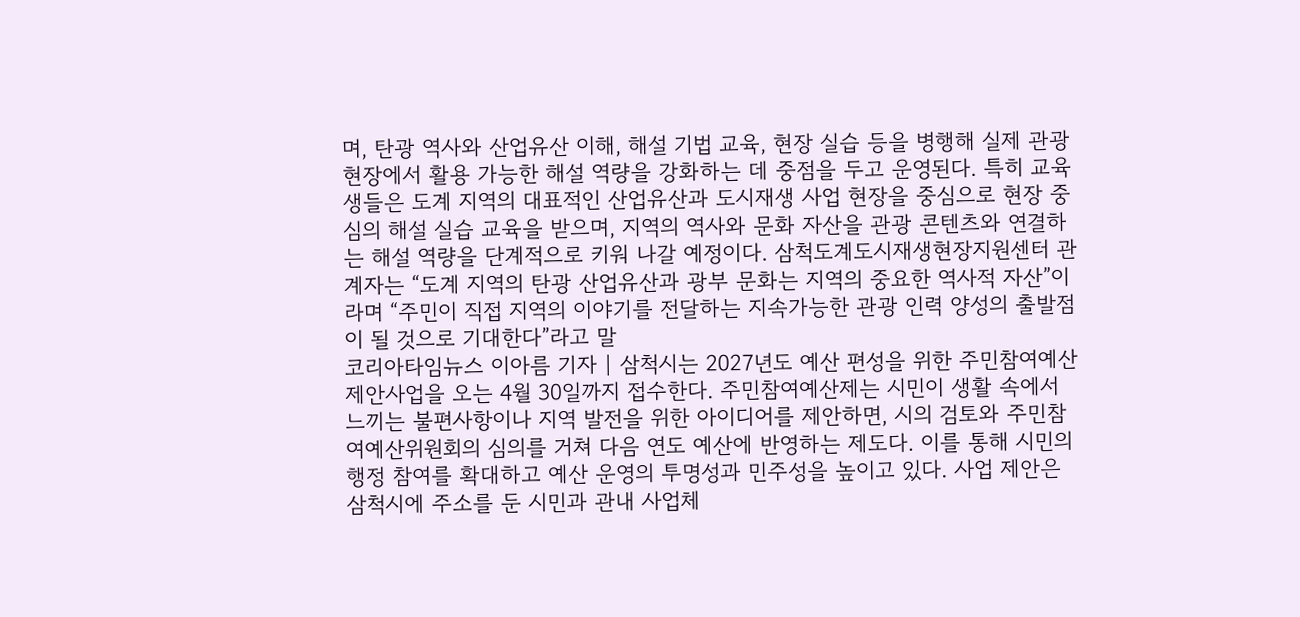며, 탄광 역사와 산업유산 이해, 해설 기법 교육, 현장 실습 등을 병행해 실제 관광 현장에서 활용 가능한 해설 역량을 강화하는 데 중점을 두고 운영된다. 특히 교육생들은 도계 지역의 대표적인 산업유산과 도시재생 사업 현장을 중심으로 현장 중심의 해설 실습 교육을 받으며, 지역의 역사와 문화 자산을 관광 콘텐츠와 연결하는 해설 역량을 단계적으로 키워 나갈 예정이다. 삼척도계도시재생현장지원센터 관계자는 “도계 지역의 탄광 산업유산과 광부 문화는 지역의 중요한 역사적 자산”이라며 “주민이 직접 지역의 이야기를 전달하는 지속가능한 관광 인력 양성의 출발점이 될 것으로 기대한다”라고 말
코리아타임뉴스 이아름 기자 | 삼척시는 2027년도 예산 편성을 위한 주민참여예산 제안사업을 오는 4월 30일까지 접수한다. 주민참여예산제는 시민이 생활 속에서 느끼는 불편사항이나 지역 발전을 위한 아이디어를 제안하면, 시의 검토와 주민참여예산위원회의 심의를 거쳐 다음 연도 예산에 반영하는 제도다. 이를 통해 시민의 행정 참여를 확대하고 예산 운영의 투명성과 민주성을 높이고 있다. 사업 제안은 삼척시에 주소를 둔 시민과 관내 사업체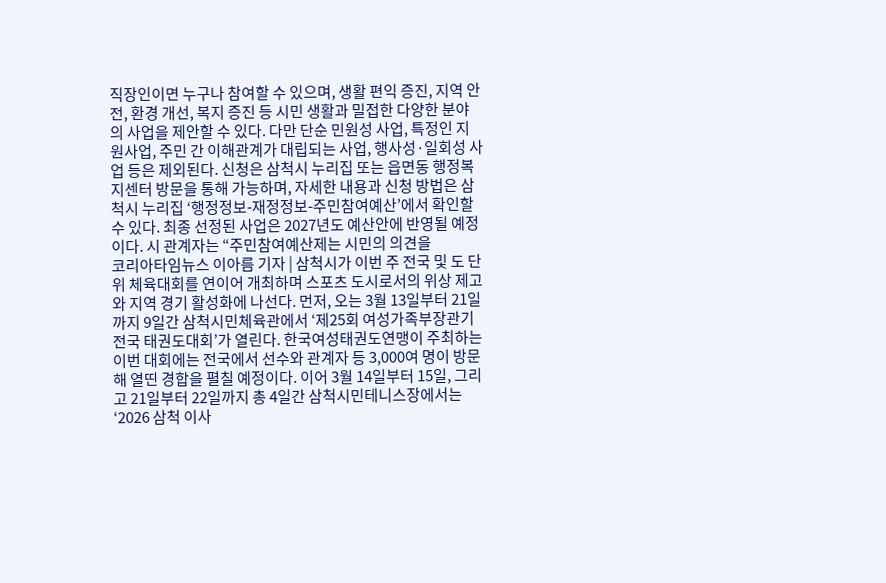직장인이면 누구나 참여할 수 있으며, 생활 편익 증진, 지역 안전, 환경 개선, 복지 증진 등 시민 생활과 밀접한 다양한 분야의 사업을 제안할 수 있다. 다만 단순 민원성 사업, 특정인 지원사업, 주민 간 이해관계가 대립되는 사업, 행사성·일회성 사업 등은 제외된다. 신청은 삼척시 누리집 또는 읍면동 행정복지센터 방문을 통해 가능하며, 자세한 내용과 신청 방법은 삼척시 누리집 ‘행정정보-재정정보-주민참여예산’에서 확인할 수 있다. 최종 선정된 사업은 2027년도 예산안에 반영될 예정이다. 시 관계자는 “주민참여예산제는 시민의 의견을
코리아타임뉴스 이아름 기자 | 삼척시가 이번 주 전국 및 도 단위 체육대회를 연이어 개최하며 스포츠 도시로서의 위상 제고와 지역 경기 활성화에 나선다. 먼저, 오는 3월 13일부터 21일까지 9일간 삼척시민체육관에서 ‘제25회 여성가족부장관기 전국 태권도대회’가 열린다. 한국여성태권도연맹이 주최하는 이번 대회에는 전국에서 선수와 관계자 등 3,000여 명이 방문해 열띤 경합을 펼칠 예정이다. 이어 3월 14일부터 15일, 그리고 21일부터 22일까지 총 4일간 삼척시민테니스장에서는 ‘2026 삼척 이사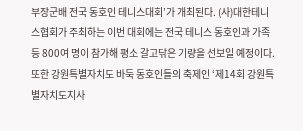부장군배 전국 동호인 테니스대회’가 개최된다. (사)대한테니스협회가 주최하는 이번 대회에는 전국 테니스 동호인과 가족 등 800여 명이 참가해 평소 갈고닦은 기량을 선보일 예정이다. 또한 강원특별자치도 바둑 동호인들의 축제인 ‘제14회 강원특별자치도지사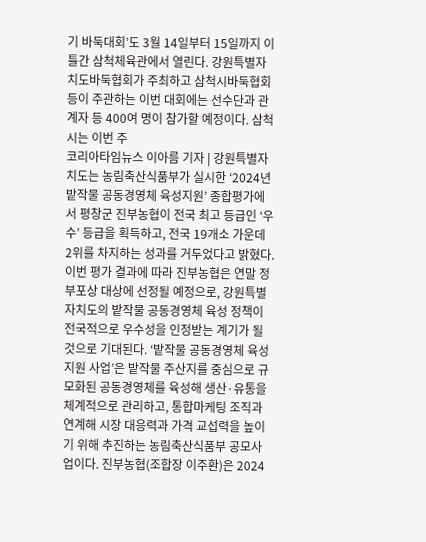기 바둑대회’도 3월 14일부터 15일까지 이틀간 삼척체육관에서 열린다. 강원특별자치도바둑협회가 주최하고 삼척시바둑협회 등이 주관하는 이번 대회에는 선수단과 관계자 등 400여 명이 참가할 예정이다. 삼척시는 이번 주
코리아타임뉴스 이아름 기자 | 강원특별자치도는 농림축산식품부가 실시한 ‘2024년 밭작물 공동경영체 육성지원’ 종합평가에서 평창군 진부농협이 전국 최고 등급인 ‘우수’ 등급을 획득하고, 전국 19개소 가운데 2위를 차지하는 성과를 거두었다고 밝혔다. 이번 평가 결과에 따라 진부농협은 연말 정부포상 대상에 선정될 예정으로, 강원특별자치도의 밭작물 공동경영체 육성 정책이 전국적으로 우수성을 인정받는 계기가 될 것으로 기대된다. ‘밭작물 공동경영체 육성지원 사업’은 밭작물 주산지를 중심으로 규모화된 공동경영체를 육성해 생산·유통을 체계적으로 관리하고, 통합마케팅 조직과 연계해 시장 대응력과 가격 교섭력을 높이기 위해 추진하는 농림축산식품부 공모사업이다. 진부농협(조합장 이주환)은 2024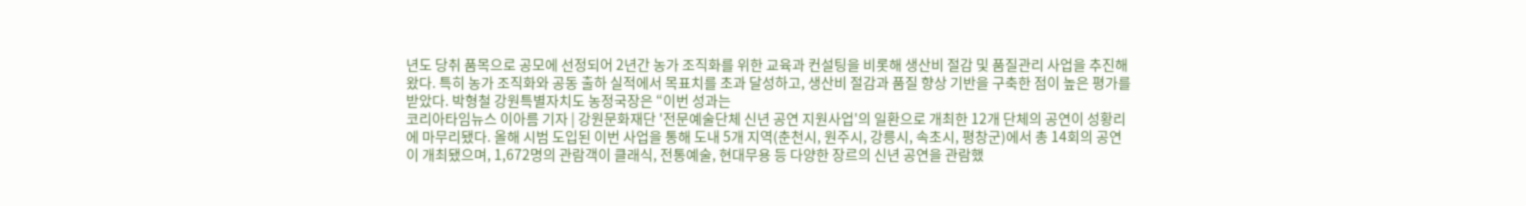년도 당취 품목으로 공모에 선정되어 2년간 농가 조직화를 위한 교육과 컨설팅을 비롯해 생산비 절감 및 품질관리 사업을 추진해 왔다. 특히 농가 조직화와 공동 출하 실적에서 목표치를 초과 달성하고, 생산비 절감과 품질 향상 기반을 구축한 점이 높은 평가를 받았다. 박형철 강원특별자치도 농정국장은 “이번 성과는
코리아타임뉴스 이아름 기자 | 강원문화재단 '전문예술단체 신년 공연 지원사업'의 일환으로 개최한 12개 단체의 공연이 성황리에 마무리됐다. 올해 시범 도입된 이번 사업을 통해 도내 5개 지역(춘천시, 원주시, 강릉시, 속초시, 평창군)에서 총 14회의 공연이 개최됐으며, 1,672명의 관람객이 클래식, 전통예술, 현대무용 등 다양한 장르의 신년 공연을 관람했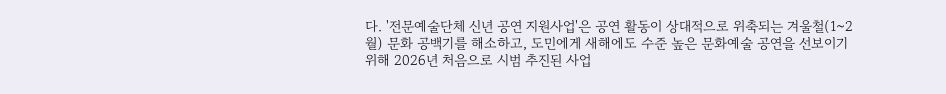다. '전문예술단체 신년 공연 지원사업'은 공연 활동이 상대적으로 위축되는 겨울철(1~2월) 문화 공백기를 해소하고, 도민에게 새해에도 수준 높은 문화예술 공연을 선보이기 위해 2026년 처음으로 시범 추진된 사업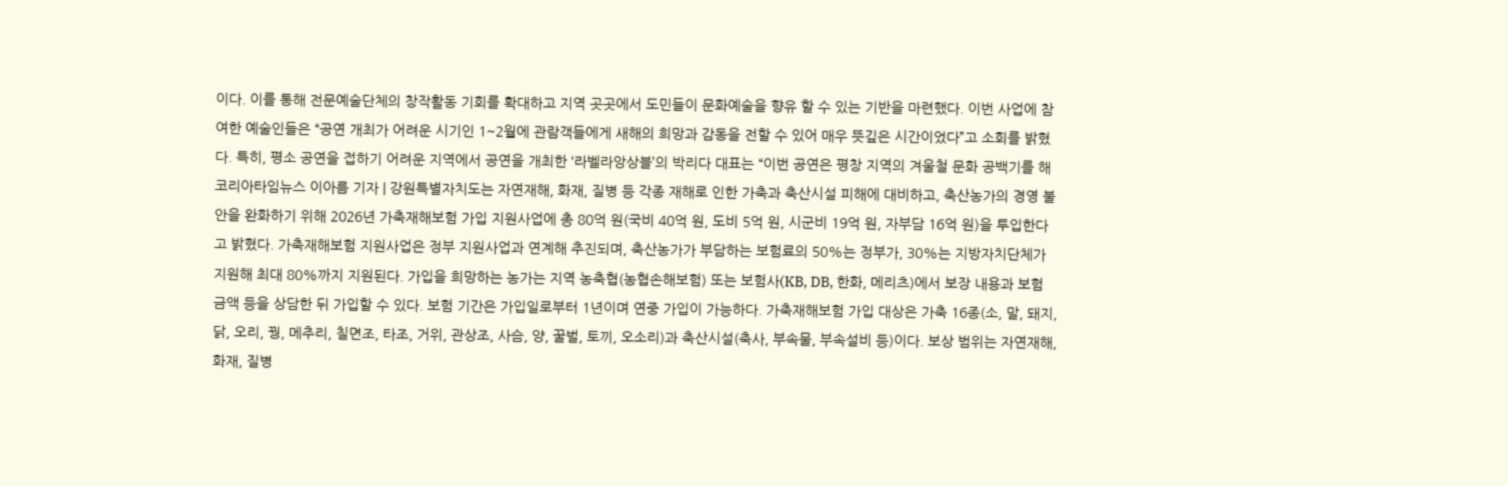이다. 이를 통해 전문예술단체의 창작활동 기회를 확대하고 지역 곳곳에서 도민들이 문화예술을 향유 할 수 있는 기반을 마련했다. 이번 사업에 참여한 예술인들은 “공연 개최가 어려운 시기인 1~2월에 관람객들에게 새해의 희망과 감동을 전할 수 있어 매우 뜻깊은 시간이었다”고 소회를 밝혔다. 특히, 평소 공연을 접하기 어려운 지역에서 공연을 개최한 ‘라벨라앙상블’의 박리다 대표는 “이번 공연은 평창 지역의 겨울철 문화 공백기를 해
코리아타임뉴스 이아름 기자 | 강원특별자치도는 자연재해, 화재, 질병 등 각종 재해로 인한 가축과 축산시설 피해에 대비하고, 축산농가의 경영 불안을 완화하기 위해 2026년 가축재해보험 가입 지원사업에 총 80억 원(국비 40억 원, 도비 5억 원, 시군비 19억 원, 자부담 16억 원)을 투입한다고 밝혔다. 가축재해보험 지원사업은 정부 지원사업과 연계해 추진되며, 축산농가가 부담하는 보험료의 50%는 정부가, 30%는 지방자치단체가 지원해 최대 80%까지 지원된다. 가입을 희망하는 농가는 지역 농축협(농협손해보험) 또는 보험사(KB, DB, 한화, 메리츠)에서 보장 내용과 보험금액 등을 상담한 뒤 가입할 수 있다. 보험 기간은 가입일로부터 1년이며 연중 가입이 가능하다. 가축재해보험 가입 대상은 가축 16종(소, 말, 돼지, 닭, 오리, 꿩, 메추리, 칠면조, 타조, 거위, 관상조, 사슴, 양, 꿀벌, 토끼, 오소리)과 축산시설(축사, 부속물, 부속설비 등)이다. 보상 범위는 자연재해, 화재, 질병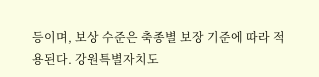등이며, 보상 수준은 축종별 보장 기준에 따라 적용된다. 강원특별자치도